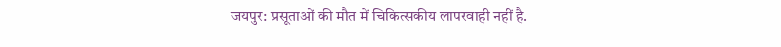जयपुर: प्रसूताओं की मौत में चिकित्सकीय लापरवाही नहीं है.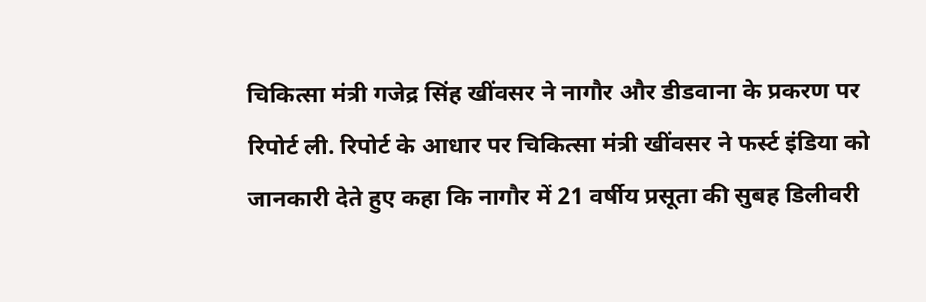चिकित्सा मंत्री गजेद्र सिंह खींवसर ने नागौर और डीडवाना के प्रकरण पर रिपोर्ट ली. रिपोर्ट के आधार पर चिकित्सा मंत्री खींवसर ने फर्स्ट इंडिया को जानकारी देते हुए कहा कि नागौर में 21 वर्षीय प्रसूता की सुबह डिलीवरी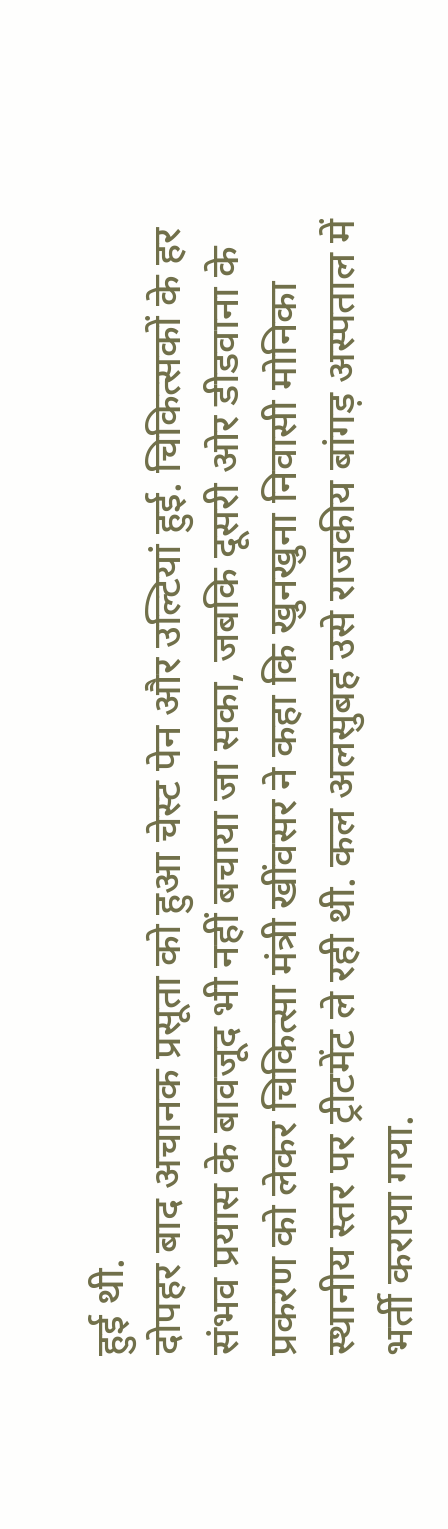हुई थी.
दोपहर बाद अचानक प्रसूता को हुआ चेस्ट पेन और उल्टियां हुई. चिकित्सकों के हर संभव प्रयास के बावजूद भी नहीं बचाया जा सका, जबकि दूसरी ओर डीडवाना के प्रकरण को लेकर चिकित्सा मंत्री खींवसर ने कहा कि खुनखुना निवासी मोनिका स्थानीय स्तर पर ट्रीटमेंट ले रही थी. कल अलसुबह उसे राजकीय बांगड़ अस्पताल में भर्ती कराया गया.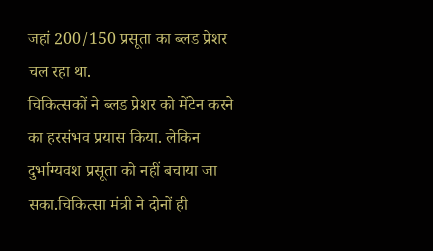जहां 200/150 प्रसूता का ब्लड प्रेशर चल रहा था.
चिकित्सकों ने ब्लड प्रेशर को मेंटेन करने का हरसंभव प्रयास किया. लेकिन दुर्भाग्यवश प्रसूता को नहीं बचाया जा सका.चिकित्सा मंत्री ने दोनों ही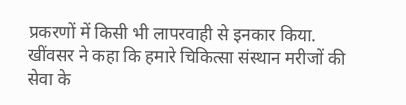प्रकरणों में किसी भी लापरवाही से इनकार किया.
खींवसर ने कहा कि हमारे चिकित्सा संस्थान मरीजों की सेवा के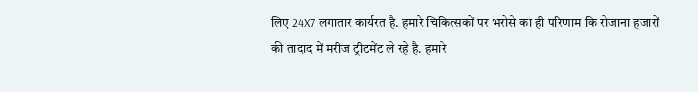लिए 24X7 लगातार कार्यरत है. हमारे चिकित्सकों पर भरोसे का ही परिणाम कि रोजाना हजारों की तादाद में मरीज ट्रीटमेंट ले रहे है. हमारे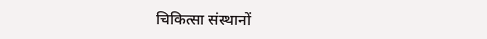चिकित्सा संस्थानों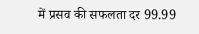में प्रसव की सफलता दर 99.99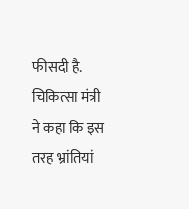फीसदी है. चिकित्सा मंत्री ने कहा कि इस तरह भ्रांतियां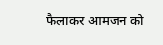फैलाकर आमजन को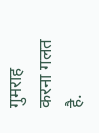गुमराह करना गलत है.